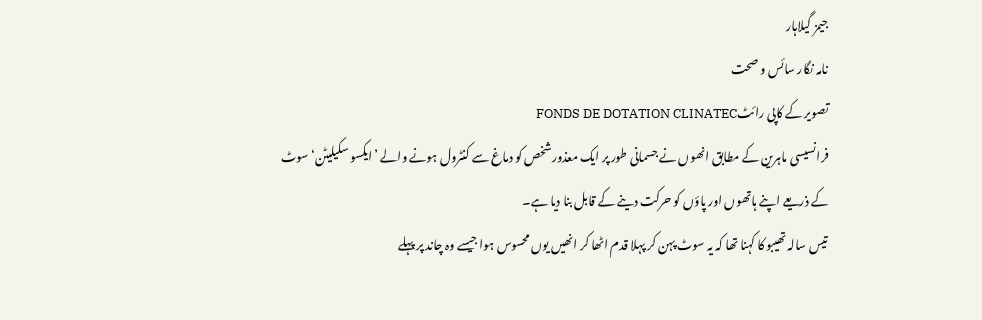جیمز گیلاہار
نامہ نگار سائس و صحت
تصویر کے کاپی رائٹFONDS DE DOTATION CLINATEC
فرانسیسی ماہرین کے مطابق انھوں نے جسمانی طور پر ایک معذور شخص کو دماغ سے کنٹرول ہونے والے ’ایکسو سکیلیٹن‘ سوٹ کے ذریعے اپنے ہاتھوں اور پاؤں کو حرکت دینے کے قابل بنا دیا ہے۔
تیس سالہ تھیبو کا کہنا تھا کہ یہ سوٹ پہن کر پہلا قدم اٹھا کر انھیں یوں محسوس ہوا جیسے وہ چاند پر پہلے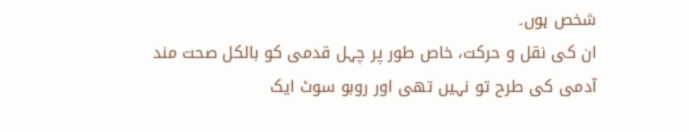شخص ہوں۔
ان کی نقل و حرکت، خاص طور پر چہل قدمی کو بالکل صحت مند آدمی کی طرح تو نہیں تھی اور روبو سوٹ ایک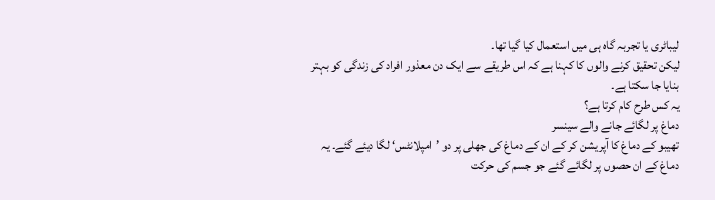لیباٹری یا تجربہ گاہ ہی میں استعمال کیا گیا تھا۔
لیکن تحقیق کرنے والوں کا کہنا ہے کہ اس طریقے سے ایک دن معذور افراد کی زندگی کو بہتر بنایا جا سکتا ہے۔
یہ کس طرح کام کرتا ہے؟
دماغ پر لگائے جانے والے سینسر
تھیبو کے دماغ کا آپریشن کر کے ان کے دماغ کی جھلی پر دو ’امپلانٹس‘ لگا دیئے گئے۔ یہ دماغ کے ان حصوں پر لگائے گئے جو جسم کی حرکت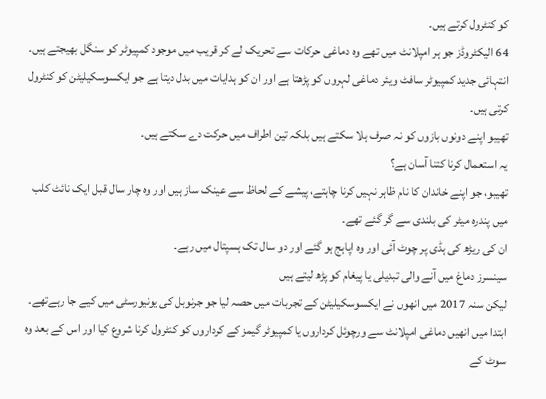کو کنٹرول کرتے ہیں۔
64 الیکٹروڈز جو ہر امپلانٹ میں تھے وہ دماغی حرکات سے تحریک لے کر قریب میں موجود کمپیوٹر کو سنگل بھیجتے ہیں۔
انتہائی جدید کمپیوٹر سافٹ ویئر دماغی لہروں کو پڑھتا ہے اور ان کو ہدایات میں بدل دیتا ہے جو ایکسوسکیلیٹن کو کنٹرول کرتی ہیں۔
تھیبو اپنے دونوں بازوں کو نہ صرف ہلا سکتے ہیں بلکہ تین اطراف میں حرکت دے سکتے ہیں۔
یہ استعمال کرنا کتنا آسان ہے؟
تھیبو، جو اپنے خاندان کا نام ظاہر نہیں کرنا چاہتے، پیشے کے لحاظ سے عینک ساز ہیں اور وہ چار سال قبل ایک نائٹ کلب میں پندرہ میٹر کی بلندی سے گر گئے تھے۔
ان کی ریڑھ کی ہڈی پر چوٹ آئی اور وہ اپاہج ہو گئے اور دو سال تک ہسپتال میں رہے۔
سینسرز دماغ میں آنے والی تبدیلی یا پیغام کو پڑھ لیتے ہیں
لیکن سنہ 2017 میں انھوں نے ایکسوسکیلیٹن کے تجربات میں حصہ لیا جو جرنوبل کی یونیورسٹی میں کیے جا رہےتھے۔
ابتدا میں انھیں دماغی امپلانٹ سے ورچوئل کرداروں یا کمپیوٹر گیمز کے کرداروں کو کنٹرول کرنا شروع کیا اور اس کے بعد وہ سوٹ کے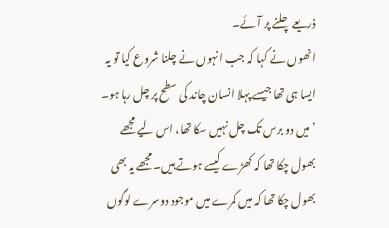ذریعے چلنے پر آئے۔
انھوں نے کہا کہ جب انہوں نے چلنا شروع کیا تو یہ ایسا ہی تھا جیسے پہلا انسان چاند کی سطح پر چل رہا ہو۔ ’میں دو برس تک چل نہیں سکا تھا، اس لیے مجھے بھول چکا تھا کہ کھڑے کیسے ہوتے ہیں۔ مجھے یہ بھی بھول چکا تھا کہ میں کمرے میں موجود دوسرے لوگوں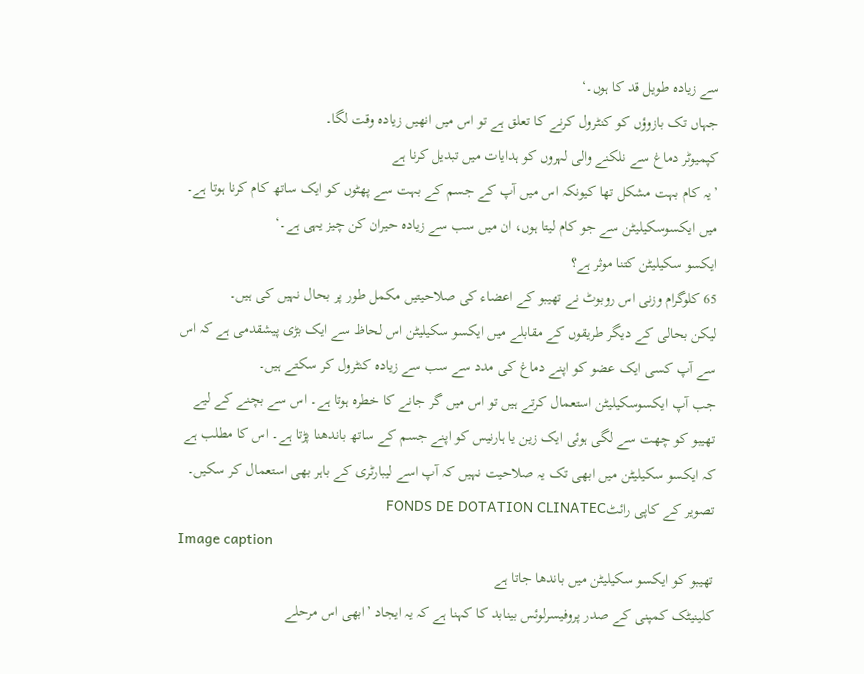سے زیادہ طویل قد کا ہوں۔‘
جہاں تک بازوؤں کو کنٹرول کرنے کا تعلق ہے تو اس میں انھیں زیادہ وقت لگا۔
کپمیوٹر دماغ سے نلکنے والی لہروں کو ہدایات میں تبدیل کرنا ہے
’یہ کام بہت مشکل تھا کیونکہ اس میں آپ کے جسم کے بہت سے پھٹوں کو ایک ساتھ کام کرنا ہوتا ہے۔ میں ایکسوسکیلیٹن سے جو کام لیتا ہوں، ان میں سب سے زیادہ حیران کن چیز یہی ہے۔‘
ایکسو سکیلیٹن کتنا موثر ہے؟
65 کلوگرام وزنی اس روبوٹ نے تھیبو کے اعضاء کی صلاحیتیں مکمل طور پر بحال نہیں کی ہیں۔
لیکن بحالی کے دیگر طریقوں کے مقابلے میں ایکسو سکیلیٹن اس لحاظ سے ایک بڑی پیشقدمی ہے کہ اس سے آپ کسی ایک عضو کو اپنے دماغ کی مدد سے سب سے زیادہ کنٹرول کر سکتے ہیں۔
جب آپ ایکسوسکیلیٹن استعمال کرتے ہیں تو اس میں گر جانے کا خطرہ ہوتا ہے۔ اس سے بچنے کے لیے تھیبو کو چھت سے لگی ہوئی ایک زین یا ہارنیس کو اپنے جسم کے ساتھ باندھنا پڑتا ہے۔ اس کا مطلب ہے کہ ایکسو سکیلیٹن میں ابھی تک یہ صلاحیت نہیں کہ آپ اسے لیبارٹری کے باہر بھی استعمال کر سکیں۔
تصویر کے کاپی رائٹFONDS DE DOTATION CLINATEC
Image caption
تھیبو کو ایکسو سکیلیٹن میں باندھا جاتا ہے
کلینیٹک کمپنی کے صدر پروفیسرلوئس بینابد کا کہنا ہے کہ یہ ایجاد ’ابھی اس مرحلے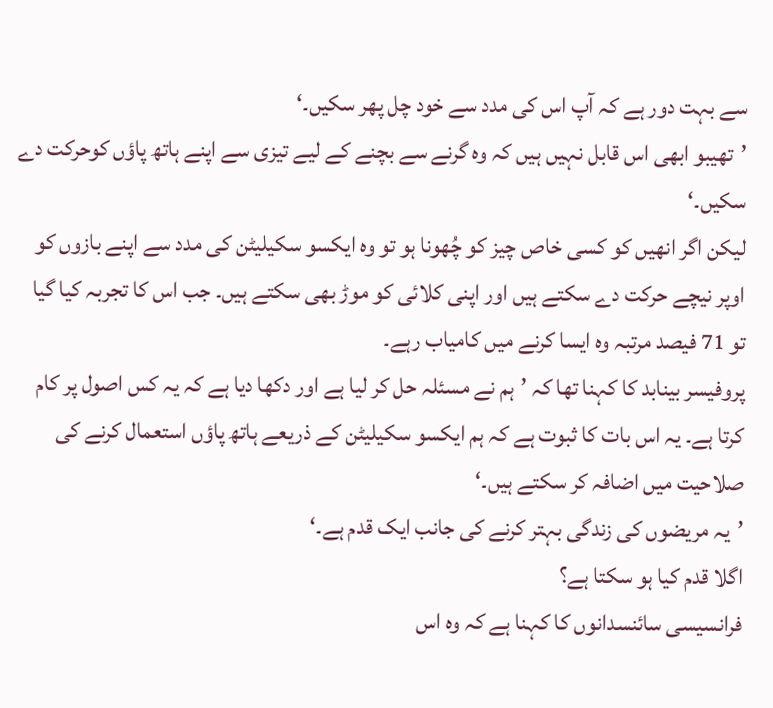سے بہت دور ہے کہ آپ اس کی مدد سے خود چل پھر سکیں۔‘
’تھیبو ابھی اس قابل نہیں ہیں کہ وہ گرنے سے بچنے کے لیے تیزی سے اپنے ہاتھ پاؤں کوحرکت دے سکیں۔‘
لیکن اگر انھیں کو کسی خاص چیز کو چُھونا ہو تو وہ ایکسو سکیلیٹن کی مدد سے اپنے بازوں کو اوپر نیچے حرکت دے سکتے ہیں اور اپنی کلائی کو موڑ بھی سکتے ہیں۔ جب اس کا تجربہ کیا گیا تو 71 فیصد مرتبہ وہ ایسا کرنے میں کامیاب رہے۔
پروفیسر بینابد کا کہنا تھا کہ ’ہم نے مسئلہ حل کر لیا ہے اور دکھا دیا ہے کہ یہ کس اصول پر کام کرتا ہے۔ یہ اس بات کا ثبوت ہے کہ ہم ایکسو سکیلیٹن کے ذریعے ہاتھ پاؤں استعمال کرنے کی صلاحیت میں اضافہ کر سکتے ہیں۔‘
’یہ مریضوں کی زندگی بہتر کرنے کی جانب ایک قدم ہے۔‘
اگلا قدم کیا ہو سکتا ہے؟
فرانسیسی سائنسدانوں کا کہنا ہے کہ وہ اس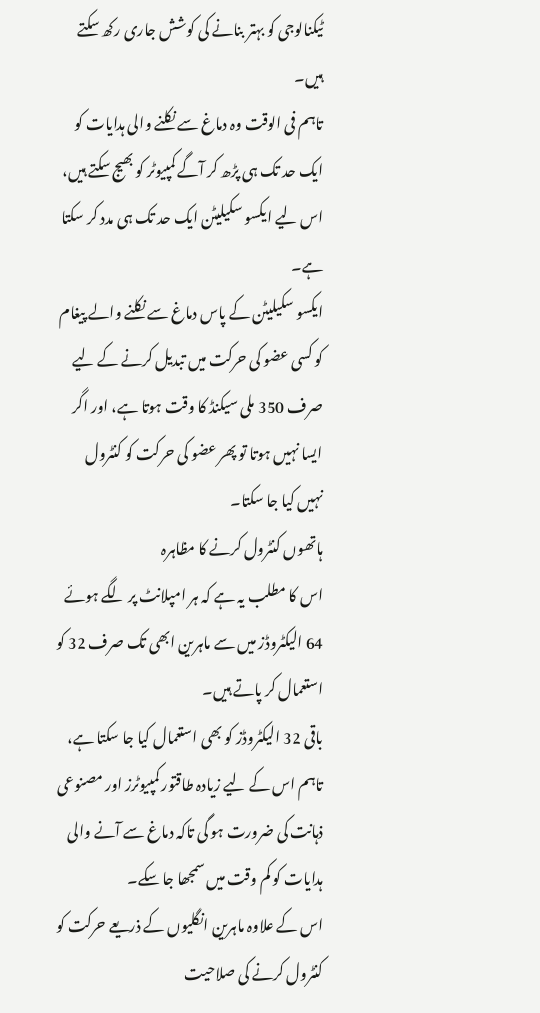ٹیکنالوجی کو بہتر بنانے کی کوشش جاری رکھ سکتے ہیں۔
تاہم فی الوقت وہ دماغ سے نکلنے والی ہدایات کو ایک حد تک ہی پڑھ کر آگے کمپیوٹر کو بھیج سکتے ہیں، اس لیے ایکسو سکیلیٹن ایک حد تک ہی مدد کر سکتا ہے۔
ایکسو سکیلیٹن کے پاس دماغ سے نکلنے والے پیغام کو کسی عضو کی حرکت میں تبدیل کرنے کے لیے صرف 350 ملی سیکنڈ کا وقت ہوتا ہے، اور اگر ایسا نہیں ہوتا تو پھر عضو کی حرکت کو کنٹرول نہیں کیا جا سکتا۔
ہاتھوں کنٹرول کرنے کا مظاہرہ
اس کا مطلب یہ ہے کہ ہر امپلانٹ پر لگے ہوئے 64 الیکٹروڈز میں سے ماہرین ابھی تک صرف 32 کو استعمال کر پاتے ہیں۔
باقی 32 الیکٹروڈز کو بھی استعمال کیا جا سکتا ہے، تاہم اس کے لیے زیادہ طاقتور کمپیوٹرز اور مصنوعی ذہانت کی ضرورت ہو گی تاکہ دماغ سے آنے والی ہدایات کو کم وقت میں سمجھا جا سکے۔
اس کے علاوہ ماہرین انگلیوں کے ذریعے حرکت کو کنٹرول کرنے کی صلاحیت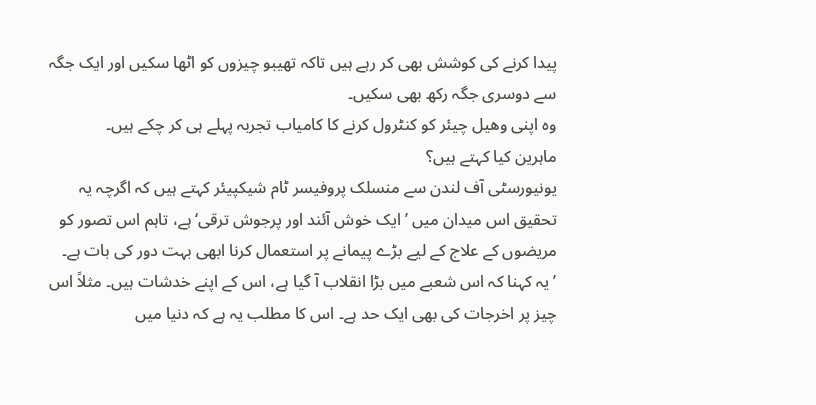پیدا کرنے کی کوشش بھی کر رہے ہیں تاکہ تھیبو چیزوں کو اٹھا سکیں اور ایک جگہ سے دوسری جگہ رکھ بھی سکیں۔
وہ اپنی وھیل چیئر کو کنٹرول کرنے کا کامیاب تجربہ پہلے ہی کر چکے ہیں۔
ماہرین کیا کہتے ہیں؟
یونیورسٹی آف لندن سے منسلک پروفیسر ٹام شیکپیئر کہتے ہیں کہ اگرچہ یہ تحقیق اس میدان میں ’ایک خوش آئند اور پرجوش ترقی‘ ہے، تاہم اس تصور کو مریضوں کے علاج کے لیے بڑے پیمانے پر استعمال کرنا ابھی بہت دور کی بات ہے۔
’یہ کہنا کہ اس شعبے میں بڑا انقلاب آ گیا ہے، اس کے اپنے خدشات ہیں۔ مثلاً اس چیز پر اخرجات کی بھی ایک حد ہے۔ اس کا مطلب یہ ہے کہ دنیا میں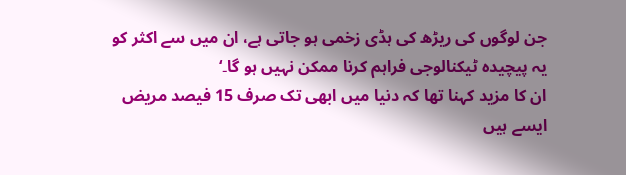جن لوگوں کی ریڑھ کی ہڈی زخمی ہو جاتی ہے، ان میں سے اکثر کو یہ پیچیدہ ٹیکنالوجی فراہم کرنا ممکن نہیں ہو گا۔‘
ان کا مزید کہنا تھا کہ دنیا میں ابھی تک صرف 15 فیصد مریض ایسے ہیں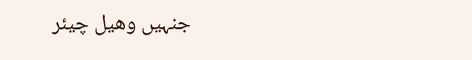جنہیں وھیل چیئر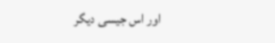اور اس جیسی دیگر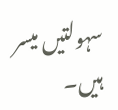سہولتیں میسر ہیں۔